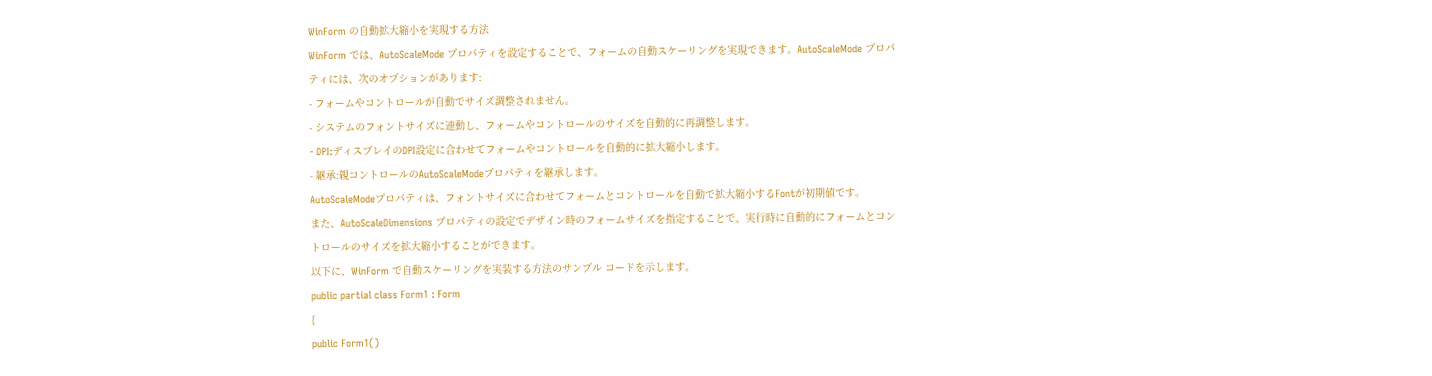WinForm の自動拡大縮小を実現する方法
WinForm では、AutoScaleMode プロパティを設定することで、フォームの自動スケーリングを実現できます。AutoScaleMode プロパティには、次のオプションがあります:
- フォームやコントロールが自動でサイズ調整されません。
- システムのフォントサイズに連動し、フォームやコントロールのサイズを自動的に再調整します。
- DPI:ディスプレイのDPI設定に合わせてフォームやコントロールを自動的に拡大縮小します。
- 継承:親コントロールのAutoScaleModeプロパティを継承します。
AutoScaleModeプロパティは、フォントサイズに合わせてフォームとコントロールを自動で拡大縮小するFontが初期値です。
また、AutoScaleDimensions プロパティの設定でデザイン時のフォームサイズを指定することで、実行時に自動的にフォームとコントロールのサイズを拡大縮小することができます。
以下に、WinForm で自動スケーリングを実装する方法のサンプル コードを示します。
public partial class Form1 : Form
{
public Form1()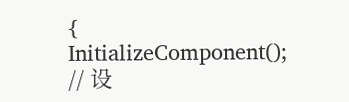{
InitializeComponent();
// 设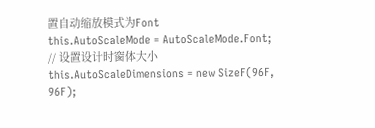置自动缩放模式为Font
this.AutoScaleMode = AutoScaleMode.Font;
// 设置设计时窗体大小
this.AutoScaleDimensions = new SizeF(96F, 96F);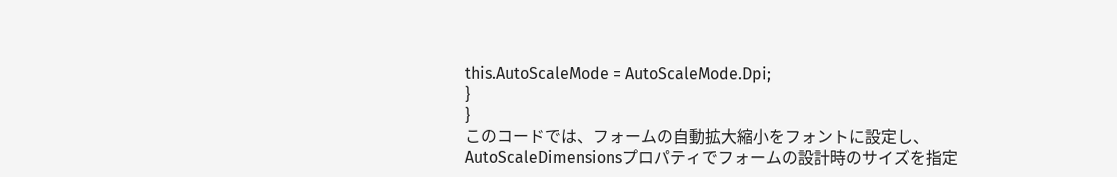this.AutoScaleMode = AutoScaleMode.Dpi;
}
}
このコードでは、フォームの自動拡大縮小をフォントに設定し、AutoScaleDimensionsプロパティでフォームの設計時のサイズを指定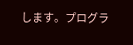します。プログラ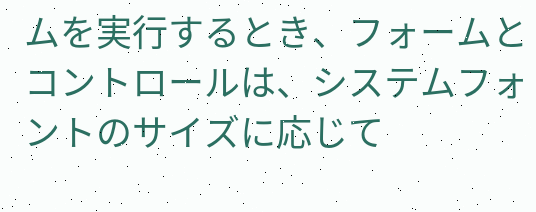ムを実行するとき、フォームとコントロールは、システムフォントのサイズに応じて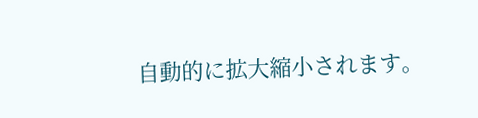自動的に拡大縮小されます。